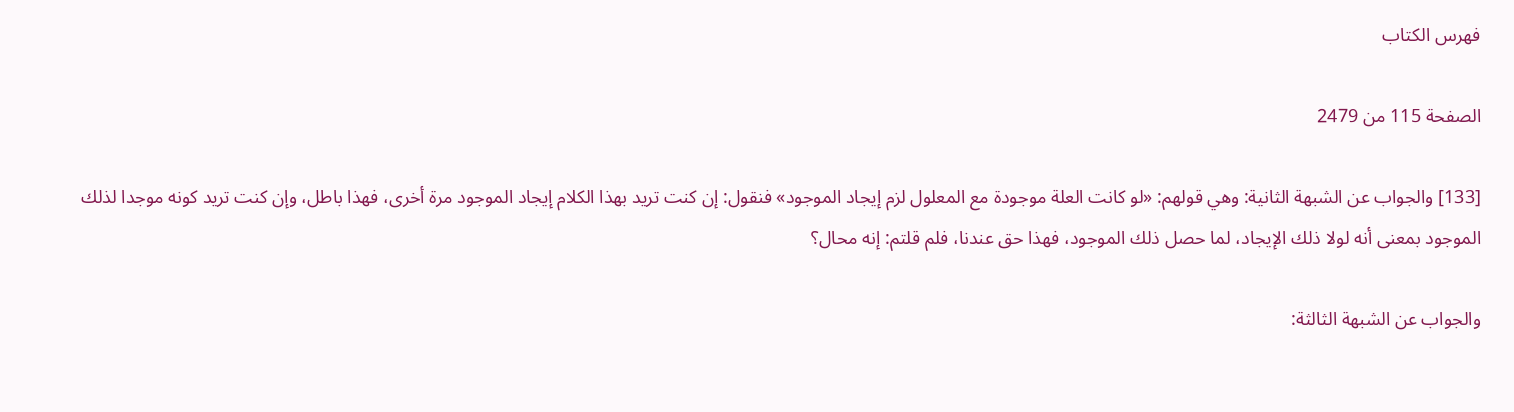فهرس الكتاب

الصفحة 115 من 2479

[133] والجواب عن الشبهة الثانية: وهي قولهم: «لو كانت العلة موجودة مع المعلول لزم إيجاد الموجود» فنقول: إن كنت تريد بهذا الكلام إيجاد الموجود مرة أخرى، فهذا باطل، وإن كنت تريد كونه موجدا لذلك الموجود بمعنى أنه لولا ذلك الإيجاد، لما حصل ذلك الموجود، فهذا حق عندنا، فلم قلتم: إنه محال؟

والجواب عن الشبهة الثالثة: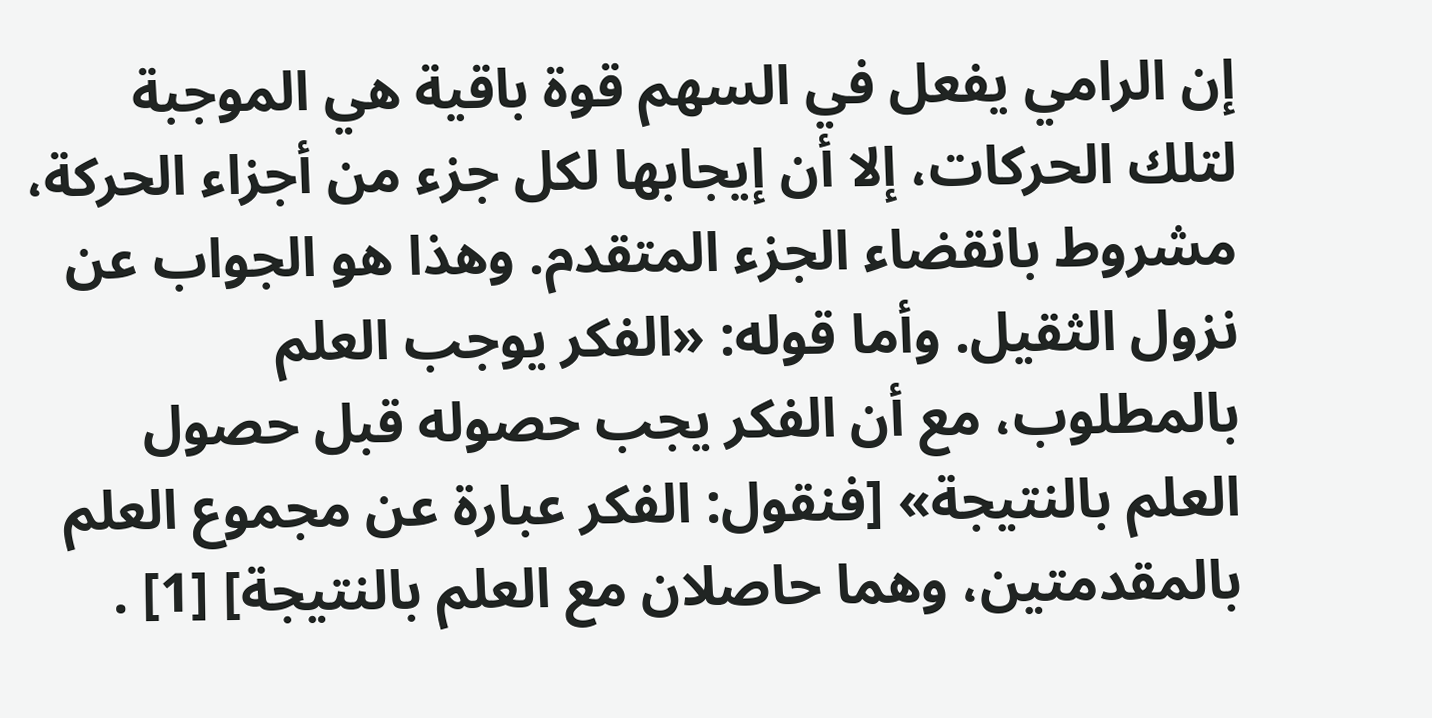إن الرامي يفعل في السهم قوة باقية هي الموجبة لتلك الحركات، إلا أن إيجابها لكل جزء من أجزاء الحركة، مشروط بانقضاء الجزء المتقدم. وهذا هو الجواب عن نزول الثقيل. وأما قوله: «الفكر يوجب العلم بالمطلوب، مع أن الفكر يجب حصوله قبل حصول العلم بالنتيجة» [فنقول: الفكر عبارة عن مجموع العلم بالمقدمتين، وهما حاصلان مع العلم بالنتيجة] [1] .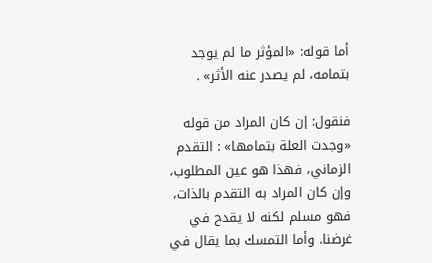أما قوله: «المؤثر ما لم يوجد بتمامه، لم يصدر عنه الأثر» .

فنقول: إن كان المراد من قوله «وجدت العلة بتمامها» : التقدم الزماني، فهذا هو عين المطلوب، وإن كان المراد به التقدم بالذات، فهو مسلم لكنه لا يقدح في غرضنا. وأما التمسك بما يقال في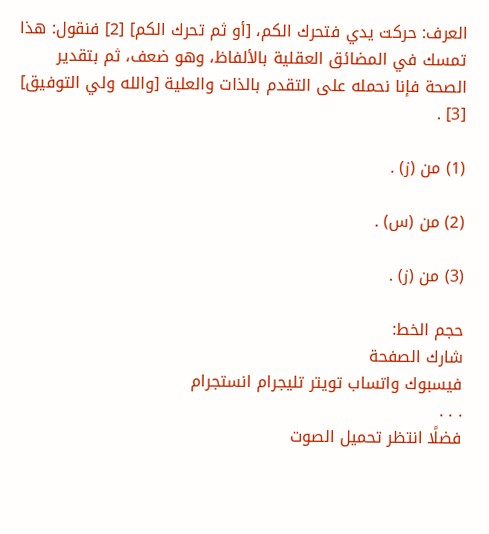العرف: حركت يدي فتحرك الكم، [أو ثم تحرك الكم] [2] فنقول: هذا تمسك في المضائق العقلية بالألفاظ، وهو ضعف، ثم بتقدير الصحة فإنا نحمله على التقدم بالذات والعلية [والله ولي التوفيق] [3] .

(1) من (ز) .

(2) من (س) .

(3) من (ز) .

حجم الخط:
شارك الصفحة
فيسبوك واتساب تويتر تليجرام انستجرام
. . .
فضلًا انتظر تحميل الصوت